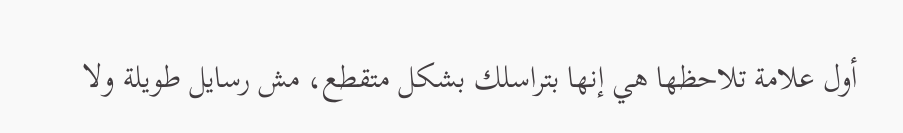أول علامة تلاحظها هي إنها بتراسلك بشكل متقطع، مش رسايل طويلة ولا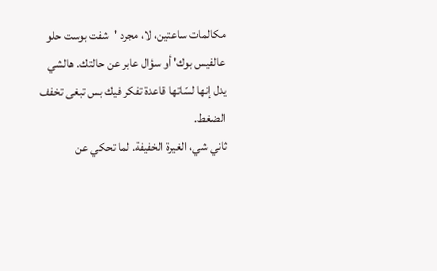مكالمات ساعتين، لا، مجرد 'شفت بوست حلو عالفيس بوك' أو سؤال عابر عن حالتك. هالشي يدل إنها لسّاتها قاعدة تفكر فيك بس تبغى تخفف الضغط.
ثاني شي، الغيرة الخفيفة. لما تحكي عن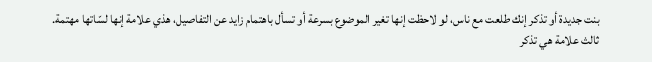بنت جديدة أو تذكر إنك طلعت مع ناس، لو لاحظت إنها تغير الموضوع بسرعة أو تسأل باهتمام زايد عن التفاصيل، هذي علامة إنها لسّاتها مهتمة.
ثالث علامة هي تذكر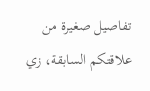تفاصيل صغيرة من علاقتكم السابقة، زي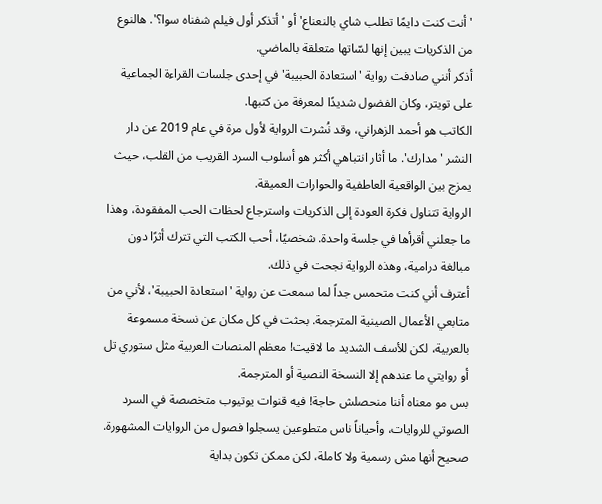'أنت كنت دايمًا تطلب شاي بالنعناع' أو 'أتذكر أول فيلم شفناه سوا؟'. هالنوع من الذكريات يبين إنها لسّاتها متعلقة بالماضي.
أذكر أنني صادفت رواية 'استعادة الحبيبة' في إحدى جلسات القراءة الجماعية على تويتر، وكان الفضول شديدًا لمعرفة من كتبها.
الكاتب هو أحمد الزهراني، وقد نُشرت الرواية لأول مرة في عام 2019 عن دار النشر 'مدارك'. ما أثار انتباهي أكثر هو أسلوب السرد القريب من القلب، حيث يمزج بين الواقعية العاطفية والحوارات العميقة.
الرواية تتناول فكرة العودة إلى الذكريات واسترجاع لحظات الحب المفقودة، وهذا ما جعلني أقرأها في جلسة واحدة. شخصيًا، أحب الكتب التي تترك أثرًا دون مبالغة درامية، وهذه الرواية نجحت في ذلك.
أعترف أني كنت متحمس جداً لما سمعت عن رواية 'استعادة الحبيبة'، لأني من متابعي الأعمال الصينية المترجمة. بحثت في كل مكان عن نسخة مسموعة بالعربية، لكن للأسف الشديد ما لاقيت! معظم المنصات العربية مثل ستوري تل أو روايتي ما عندهم إلا النسخة النصية أو المترجمة.
بس مو معناه أننا منحصلش حاجة! فيه قنوات يوتيوب متخصصة في السرد الصوتي للروايات، وأحياناً ناس متطوعين يسجلوا فصول من الروايات المشهورة. صحيح أنها مش رسمية ولا كاملة، لكن ممكن تكون بداية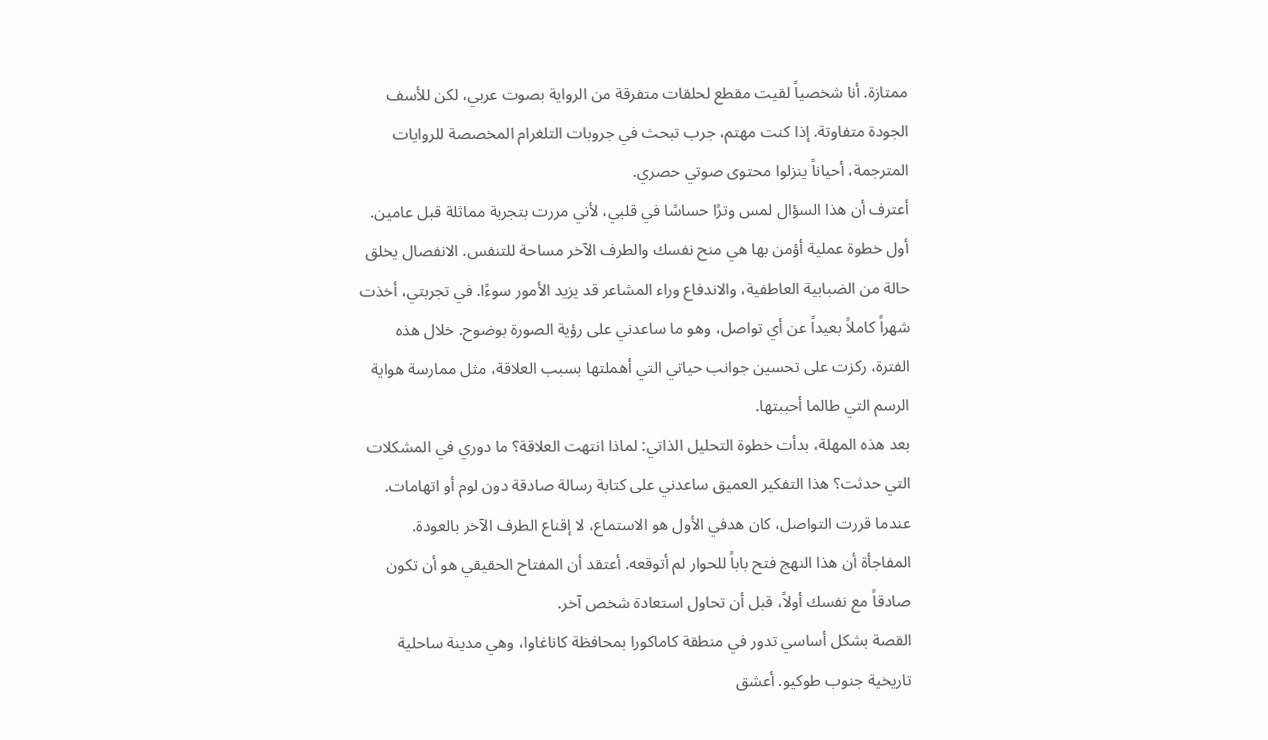ممتازة. أنا شخصياً لقيت مقطع لحلقات متفرقة من الرواية بصوت عربي، لكن للأسف الجودة متفاوتة. إذا كنت مهتم، جرب تبحث في جروبات التلغرام المخصصة للروايات المترجمة، أحياناً ينزلوا محتوى صوتي حصري.
أعترف أن هذا السؤال لمس وترًا حساسًا في قلبي، لأني مررت بتجربة مماثلة قبل عامين.
أول خطوة عملية أؤمن بها هي منح نفسك والطرف الآخر مساحة للتنفس. الانفصال يخلق حالة من الضبابية العاطفية، والاندفاع وراء المشاعر قد يزيد الأمور سوءًا. في تجربتي، أخذت شهراً كاملاً بعيداً عن أي تواصل، وهو ما ساعدني على رؤية الصورة بوضوح. خلال هذه الفترة، ركزت على تحسين جوانب حياتي التي أهملتها بسبب العلاقة، مثل ممارسة هواية الرسم التي طالما أحببتها.
بعد هذه المهلة، بدأت خطوة التحليل الذاتي: لماذا انتهت العلاقة؟ ما دوري في المشكلات التي حدثت؟ هذا التفكير العميق ساعدني على كتابة رسالة صادقة دون لوم أو اتهامات. عندما قررت التواصل، كان هدفي الأول هو الاستماع، لا إقناع الطرف الآخر بالعودة. المفاجأة أن هذا النهج فتح باباً للحوار لم أتوقعه. أعتقد أن المفتاح الحقيقي هو أن تكون صادقاً مع نفسك أولاً، قبل أن تحاول استعادة شخص آخر.
القصة بشكل أساسي تدور في منطقة كاماكورا بمحافظة كاناغاوا، وهي مدينة ساحلية تاريخية جنوب طوكيو. أعشق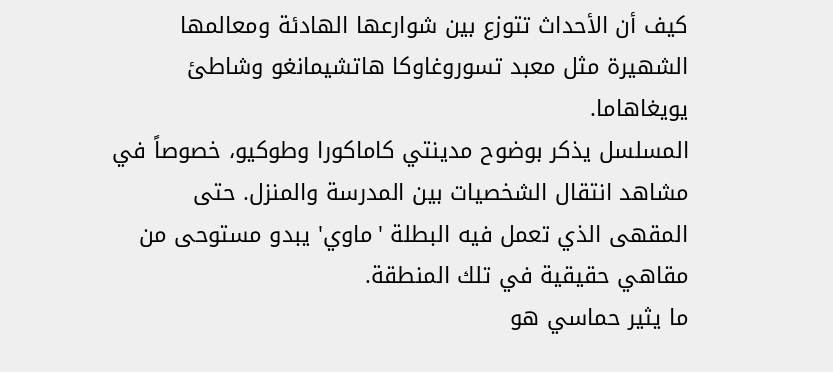كيف أن الأحداث تتوزع بين شوارعها الهادئة ومعالمها الشهيرة مثل معبد تسوروغاوكا هاتشيمانغو وشاطئ يويغاهاما.
المسلسل يذكر بوضوح مدينتي كاماكورا وطوكيو، خصوصاً في مشاهد انتقال الشخصيات بين المدرسة والمنزل. حتى المقهى الذي تعمل فيه البطلة 'ماوي' يبدو مستوحى من مقاهي حقيقية في تلك المنطقة.
ما يثير حماسي هو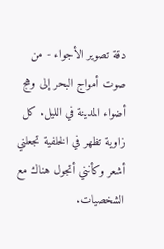دقة تصوير الأجواء - من صوت أمواج البحر إلى وهج أضواء المدينة في الليل. كل زاوية تظهر في الخلفية تجعلني أشعر وكأنني أتجول هناك مع الشخصيات.